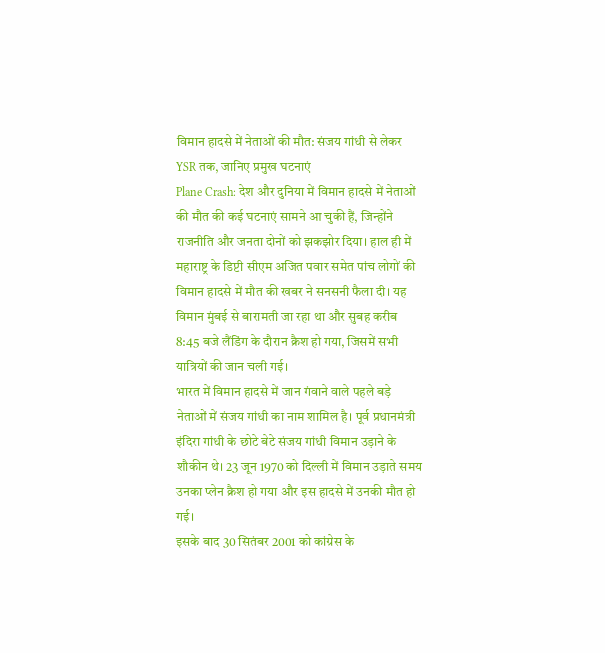विमान हादसे में नेताओं की मौत: संजय गांधी से लेकर YSR तक, जानिए प्रमुख घटनाएं
Plane Crash: देश और दुनिया में विमान हादसे में नेताओं की मौत की कई घटनाएं सामने आ चुकी हैं, जिन्होंने राजनीति और जनता दोनों को झकझोर दिया। हाल ही में महाराष्ट्र के डिप्टी सीएम अजित पवार समेत पांच लोगों की विमान हादसे में मौत की खबर ने सनसनी फैला दी। यह विमान मुंबई से बारामती जा रहा था और सुबह करीब 8:45 बजे लैंडिंग के दौरान क्रैश हो गया, जिसमें सभी यात्रियों की जान चली गई।
भारत में विमान हादसे में जान गंवाने वाले पहले बड़े नेताओं में संजय गांधी का नाम शामिल है। पूर्व प्रधानमंत्री इंदिरा गांधी के छोटे बेटे संजय गांधी विमान उड़ाने के शौकीन थे। 23 जून 1970 को दिल्ली में विमान उड़ाते समय उनका प्लेन क्रैश हो गया और इस हादसे में उनकी मौत हो गई।
इसके बाद 30 सितंबर 2001 को कांग्रेस के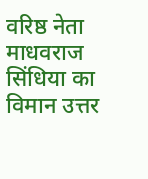वरिष्ठ नेता माधवराज सिंधिया का विमान उत्तर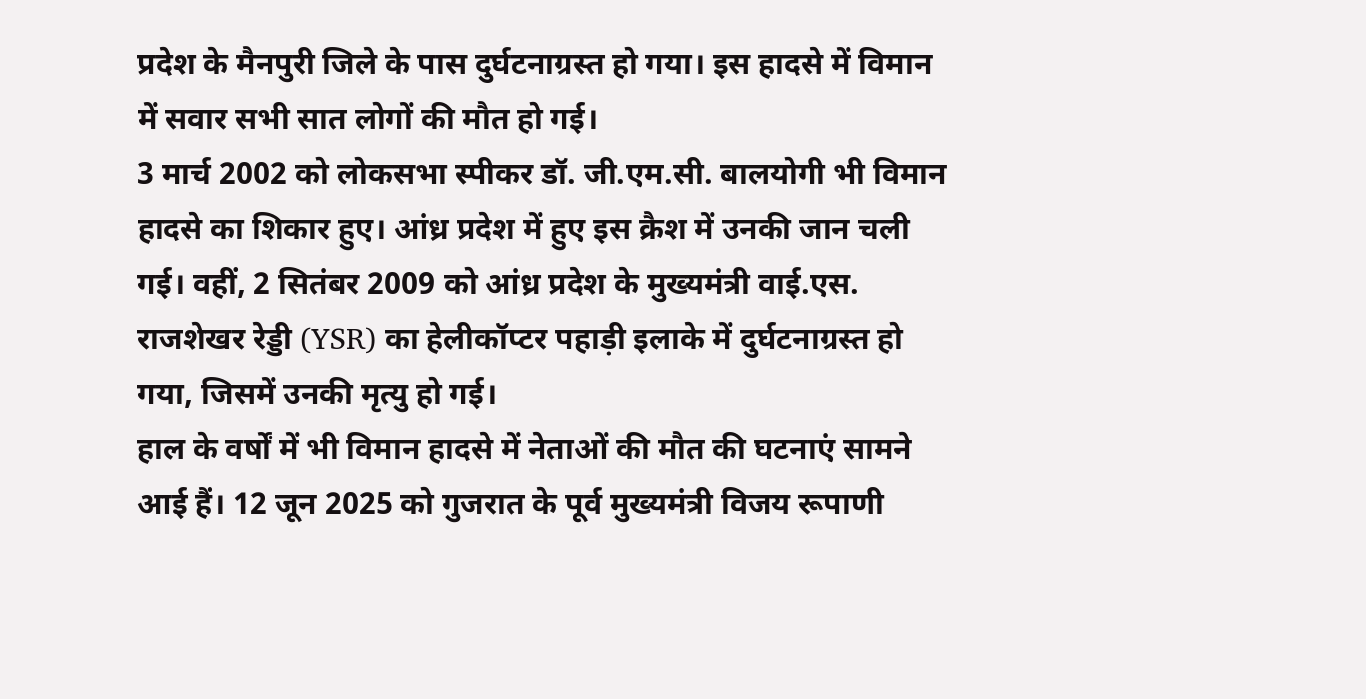प्रदेश के मैनपुरी जिले के पास दुर्घटनाग्रस्त हो गया। इस हादसे में विमान में सवार सभी सात लोगों की मौत हो गई।
3 मार्च 2002 को लोकसभा स्पीकर डॉ. जी.एम.सी. बालयोगी भी विमान हादसे का शिकार हुए। आंध्र प्रदेश में हुए इस क्रैश में उनकी जान चली गई। वहीं, 2 सितंबर 2009 को आंध्र प्रदेश के मुख्यमंत्री वाई.एस. राजशेखर रेड्डी (YSR) का हेलीकॉप्टर पहाड़ी इलाके में दुर्घटनाग्रस्त हो गया, जिसमें उनकी मृत्यु हो गई।
हाल के वर्षों में भी विमान हादसे में नेताओं की मौत की घटनाएं सामने आई हैं। 12 जून 2025 को गुजरात के पूर्व मुख्यमंत्री विजय रूपाणी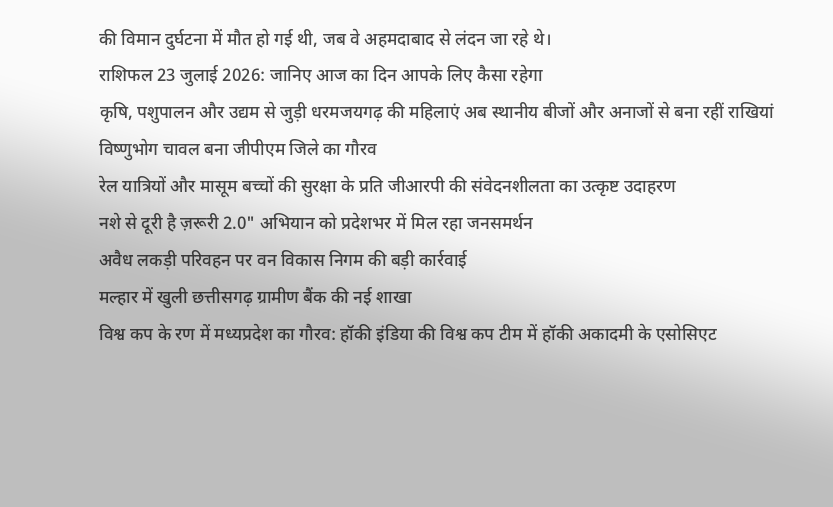की विमान दुर्घटना में मौत हो गई थी, जब वे अहमदाबाद से लंदन जा रहे थे।
राशिफल 23 जुलाई 2026: जानिए आज का दिन आपके लिए कैसा रहेगा
कृषि, पशुपालन और उद्यम से जुड़ी धरमजयगढ़ की महिलाएं अब स्थानीय बीजों और अनाजों से बना रहीं राखियां
विष्णुभोग चावल बना जीपीएम जिले का गौरव
रेल यात्रियों और मासूम बच्चों की सुरक्षा के प्रति जीआरपी की संवेदनशीलता का उत्कृष्ट उदाहरण
नशे से दूरी है ज़रूरी 2.0" अभियान को प्रदेशभर में मिल रहा जनसमर्थन
अवैध लकड़ी परिवहन पर वन विकास निगम की बड़ी कार्रवाई
मल्हार में खुली छत्तीसगढ़ ग्रामीण बैंक की नई शाखा
विश्व कप के रण में मध्यप्रदेश का गौरव: हॉकी इंडिया की विश्व कप टीम में हॉकी अकादमी के एसोसिएट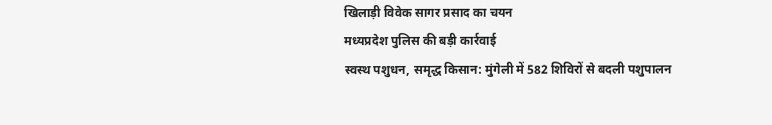खिलाड़ी विवेक सागर प्रसाद का चयन
मध्यप्रदेश पुलिस की बड़ी कार्रवाई
स्वस्थ पशुधन, समृद्ध किसान: मुंगेली में 582 शिविरों से बदली पशुपालन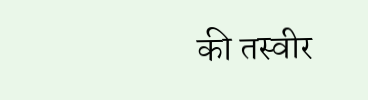की तस्वीर